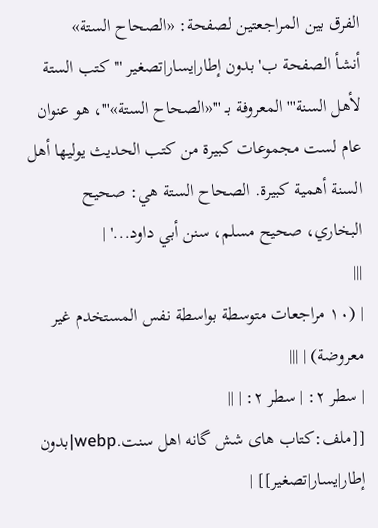الفرق بين المراجعتين لصفحة: «الصحاح الستة»
أنشأ الصفحة ب' بدون إطار|يسار|تصغير '''كتب الستة لأهل السنة''' المعروفة بـ '''«الصحاح الستة»'''، هو عنوان عام لست مجموعات كبيرة من كتب الحديث يوليها أهل السنة أهمية كبيرة. الصحاح الستة هي: صحيح البخاري، صحيح مسلم، سنن أبي داود...' |
|||
| (١٠ مراجعات متوسطة بواسطة نفس المستخدم غير معروضة) | |||
| سطر ٢: | سطر ٢: | ||
[[ملف:کتاب های شش گانه اهل سنت.webp|بدون إطار|يسار|تصغير]] |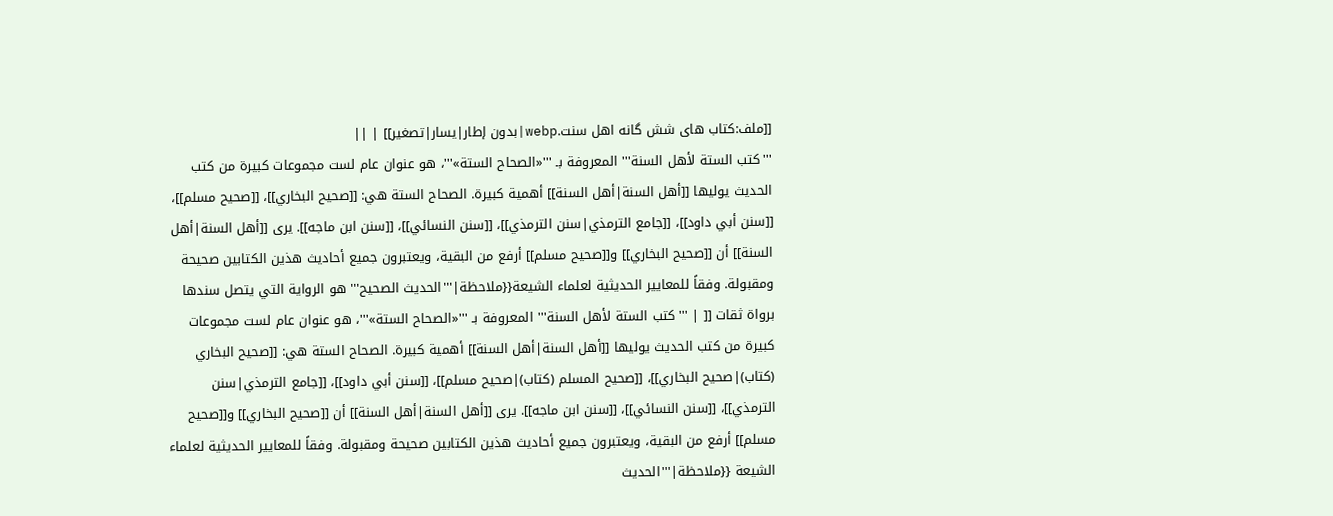[[ملف:کتاب های شش گانه اهل سنت.webp|بدون إطار|يسار|تصغير]] | ||
'''كتب الستة لأهل السنة''' المعروفة بـ '''«الصحاح الستة»'''، هو عنوان عام لست مجموعات كبيرة من كتب الحديث يوليها [[أهل السنة|أهل السنة]] أهمية كبيرة. الصحاح الستة هي: [[صحيح البخاري]]، [[صحيح مسلم]]، [[سنن أبي داود]]، [[جامع الترمذي|سنن الترمذي]]، [[سنن النسائي]]، [[سنن ابن ماجه]]. يرى [[أهل السنة|أهل السنة]] أن [[صحيح البخاري]] و[[صحيح مسلم]] أرفع من البقية، ويعتبرون جميع أحاديث هذين الكتابين صحيحة ومقبولة. وفقاً للمعايير الحديثية لعلماء الشيعة{{ملاحظة|'''الحديث الصحيح''' هو الرواية التي يتصل سندها برواة ثقات [[ | '''كتب الستة لأهل السنة''' المعروفة بـ '''«الصحاح الستة»'''، هو عنوان عام لست مجموعات كبيرة من كتب الحديث يوليها [[أهل السنة|أهل السنة]] أهمية كبيرة. الصحاح الستة هي: [[صحيح البخاري (كتاب)|صحيح البخاري]]، [[صحيح المسلم (كتاب)|صحيح مسلم]]، [[سنن أبي داود]]، [[جامع الترمذي|سنن الترمذي]]، [[سنن النسائي]]، [[سنن ابن ماجه]]. يرى [[أهل السنة|أهل السنة]] أن [[صحيح البخاري]] و[[صحيح مسلم]] أرفع من البقية، ويعتبرون جميع أحاديث هذين الكتابين صحيحة ومقبولة. وفقاً للمعايير الحديثية لعلماء الشيعة {{ملاحظة|'''الحديث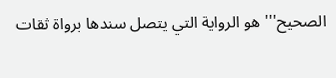الصحيح''' هو الرواية التي يتصل سندها برواة ثقات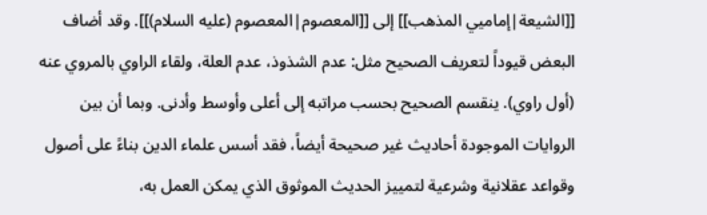[[الشيعة|إماميي المذهب]] إلى [[المعصوم|المعصوم (عليه السلام)]]. وقد أضاف البعض قيوداً لتعريف الصحيح مثل: عدم الشذوذ، عدم العلة، ولقاء الراوي بالمروي عنه (أول راوي). ينقسم الصحيح بحسب مراتبه إلى أعلى وأوسط وأدنى. وبما أن بين الروايات الموجودة أحاديث غير صحيحة أيضاً، فقد أسس علماء الدين بناءً على أصول وقواعد عقلانية وشرعية لتمييز الحديث الموثوق الذي يمكن العمل به،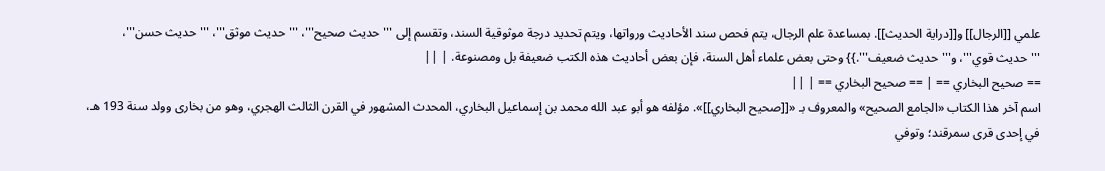علمي [[الرجال]] و[[دراية الحديث]]. بمساعدة علم الرجال، يتم فحص سند الأحاديث ورواتها، ويتم تحديد درجة موثوقية السند، وتقسم إلى '''حديث صحيح'''، '''حديث موثق'''، '''حديث حسن'''، '''حديث قوي'''، و'''حديث ضعيف'''.}} وحتى بعض علماء أهل السنة، فإن بعض أحاديث هذه الكتب ضعيفة بل ومصنوعة. | ||
== صحيح البخاري == | == صحيح البخاري == | ||
اسم آخر هذا الكتاب «الجامع الصحيح» والمعروف بـ «[[صحيح البخاري]]». مؤلفه هو أبو عبد الله محمد بن إسماعيل البخاري، المحدث المشهور في القرن الثالث الهجري، وهو من بخارى وولد سنة 193 هـ، في إحدى قرى سمرقند؛ وتوفي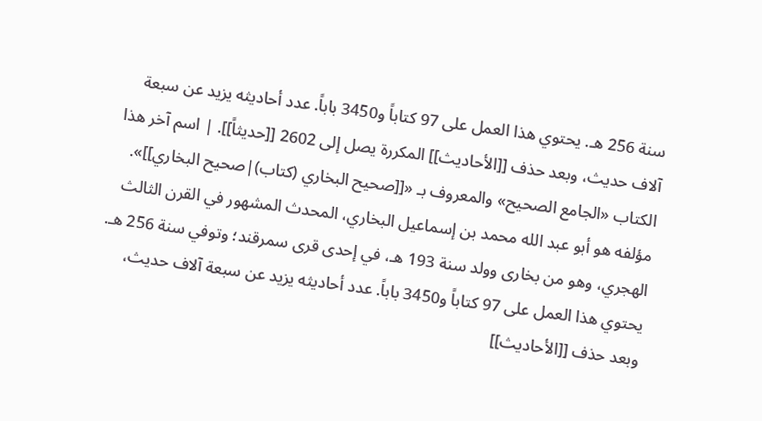سنة 256 هـ. يحتوي هذا العمل على 97 كتاباً و3450 باباً. عدد أحاديثه يزيد عن سبعة آلاف حديث، وبعد حذف [[الأحاديث]] المكررة يصل إلى 2602 [[حديثاً]]. | اسم آخر هذا الكتاب «الجامع الصحيح» والمعروف بـ «[[صحيح البخاري (كتاب)|صحيح البخاري]]». مؤلفه هو أبو عبد الله محمد بن إسماعيل البخاري، المحدث المشهور في القرن الثالث الهجري، وهو من بخارى وولد سنة 193 هـ، في إحدى قرى سمرقند؛ وتوفي سنة 256 هـ. يحتوي هذا العمل على 97 كتاباً و3450 باباً. عدد أحاديثه يزيد عن سبعة آلاف حديث، وبعد حذف [[الأحاديث]]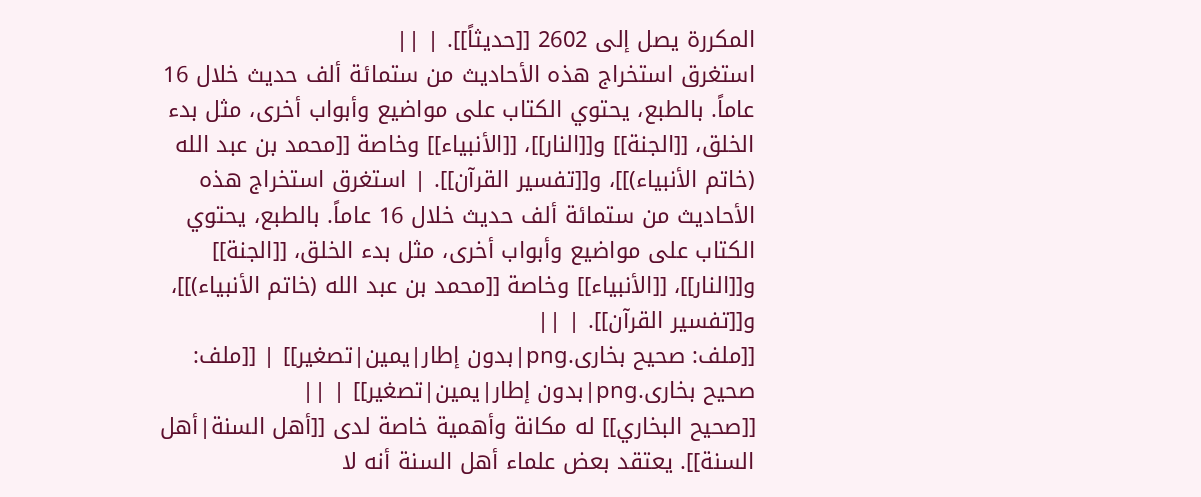المكررة يصل إلى 2602 [[حديثاً]]. | ||
استغرق استخراج هذه الأحاديث من ستمائة ألف حديث خلال 16 عاماً. بالطبع، يحتوي الكتاب على مواضيع وأبواب أخرى، مثل بدء الخلق، [[الجنة]] و[[النار]]، [[الأنبياء]] وخاصة [[محمد بن عبد الله (خاتم الأنبياء)]]، و[[تفسير القرآن]]. | استغرق استخراج هذه الأحاديث من ستمائة ألف حديث خلال 16 عاماً. بالطبع، يحتوي الكتاب على مواضيع وأبواب أخرى، مثل بدء الخلق، [[الجنة]] و[[النار]]، [[الأنبياء]] وخاصة [[محمد بن عبد الله (خاتم الأنبياء)]]، و[[تفسير القرآن]]. | ||
[[ملف: صحیح بخاری.png|بدون إطار|يمين|تصغير]] | [[ملف: صحیح بخاری.png|بدون إطار|يمين|تصغير]] | ||
[[صحيح البخاري]] له مكانة وأهمية خاصة لدى [[أهل السنة|أهل السنة]]. يعتقد بعض علماء أهل السنة أنه لا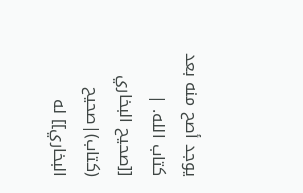يوجد أصح منه بعد كتاب الله. | [[صحيح البخاري (كتاب)|صحيح البخاري]] له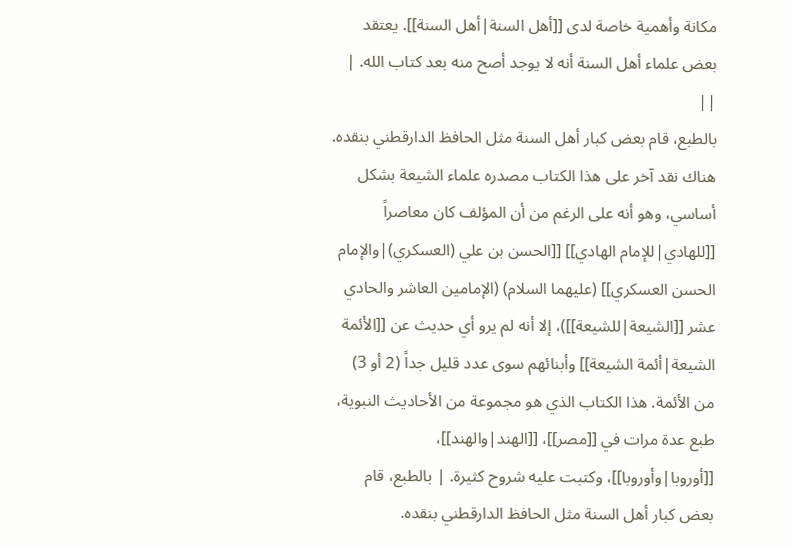مكانة وأهمية خاصة لدى [[أهل السنة|أهل السنة]]. يعتقد بعض علماء أهل السنة أنه لا يوجد أصح منه بعد كتاب الله. | ||
بالطبع، قام بعض كبار أهل السنة مثل الحافظ الدارقطني بنقده. هناك نقد آخر على هذا الكتاب مصدره علماء الشيعة بشكل أساسي، وهو أنه على الرغم من أن المؤلف كان معاصراً [[للهادي|للإمام الهادي]] [[الحسن بن علي (العسكري)|والإمام الحسن العسكري]] (عليهما السلام) (الإمامين العاشر والحادي عشر [[الشيعة|للشيعة]])، إلا أنه لم يرو أي حديث عن [[الأئمة الشيعة|أئمة الشيعة]] وأبنائهم سوى عدد قليل جداً (2 أو 3) من الأئمة. هذا الكتاب الذي هو مجموعة من الأحاديث النبوية، طبع عدة مرات في [[مصر]]، [[الهند|والهند]]، [[أوروبا|وأوروبا]]، وكتبت عليه شروح كثيرة. | بالطبع، قام بعض كبار أهل السنة مثل الحافظ الدارقطني بنقده.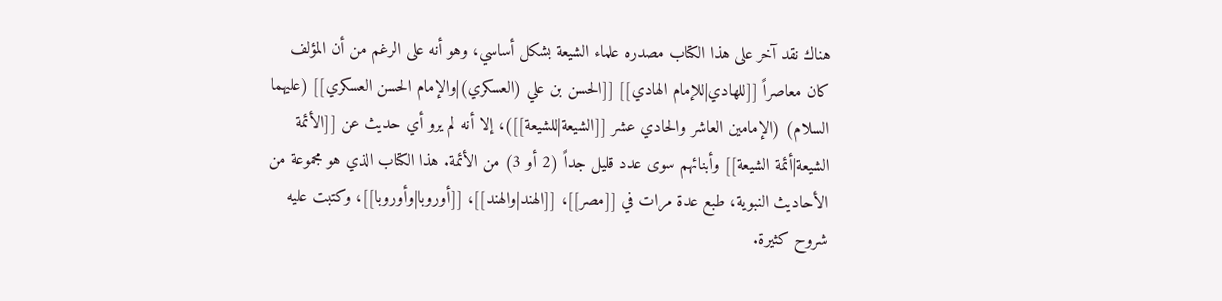هناك نقد آخر على هذا الكتاب مصدره علماء الشيعة بشكل أساسي، وهو أنه على الرغم من أن المؤلف كان معاصراً [[للهادي|للإمام الهادي]] [[الحسن بن علي (العسكري)|والإمام الحسن العسكري]] (عليهما السلام) (الإمامين العاشر والحادي عشر [[الشيعة|للشيعة]])، إلا أنه لم يرو أي حديث عن [[الأئمة الشيعة|أئمة الشيعة]] وأبنائهم سوى عدد قليل جداً (2 أو 3) من الأئمة. هذا الكتاب الذي هو مجموعة من الأحاديث النبوية، طبع عدة مرات في [[مصر]]، [[الهند|والهند]]، [[أوروبا|وأوروبا]]، وكتبت عليه شروح كثيرة.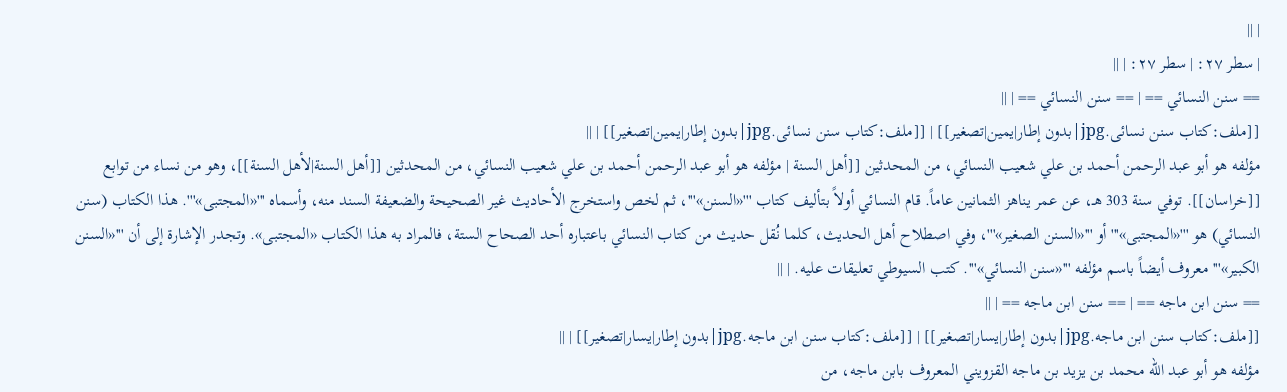| ||
| سطر ٢٧: | سطر ٢٧: | ||
== سنن النسائي == | == سنن النسائي == | ||
[[ملف:کتاب سنن نسائی.jpg|بدون إطار|يمين|تصغير]] | [[ملف:کتاب سنن نسائی.jpg|بدون إطار|يمين|تصغير]] | ||
مؤلفه هو أبو عبد الرحمن أحمد بن علي شعيب النسائي، من المحدثين [[أهل السنة | مؤلفه هو أبو عبد الرحمن أحمد بن علي شعيب النسائي، من المحدثين [[أهل السنة|لأهل السنة]]، وهو من نساء من توابع [[خراسان]]. توفي سنة 303 هـ، عن عمر يناهز الثمانين عاماً. قام النسائي أولاً بتأليف كتاب '''«السنن»'''، ثم لخص واستخرج الأحاديث غير الصحيحة والضعيفة السند منه، وأسماه '''«المجتبى»'''. هذا الكتاب (سنن النسائي) هو '''«المجتبى»''' أو '''«السنن الصغير»'''، وفي اصطلاح أهل الحديث، كلما نُقل حديث من كتاب النسائي باعتباره أحد الصحاح الستة، فالمراد به هذا الكتاب «المجتبى». وتجدر الإشارة إلى أن '''«السنن الكبير»''' معروف أيضاً باسم مؤلفه '''«سنن النسائي»'''. كتب السيوطي تعليقات عليه. | ||
== سنن ابن ماجه == | == سنن ابن ماجه == | ||
[[ملف:کتاب سنن ابن ماجه.jpg|بدون إطار|يسار|تصغير]] | [[ملف:کتاب سنن ابن ماجه.jpg|بدون إطار|يسار|تصغير]] | ||
مؤلفه هو أبو عبد الله محمد بن يزيد بن ماجه القزويني المعروف بابن ماجه، من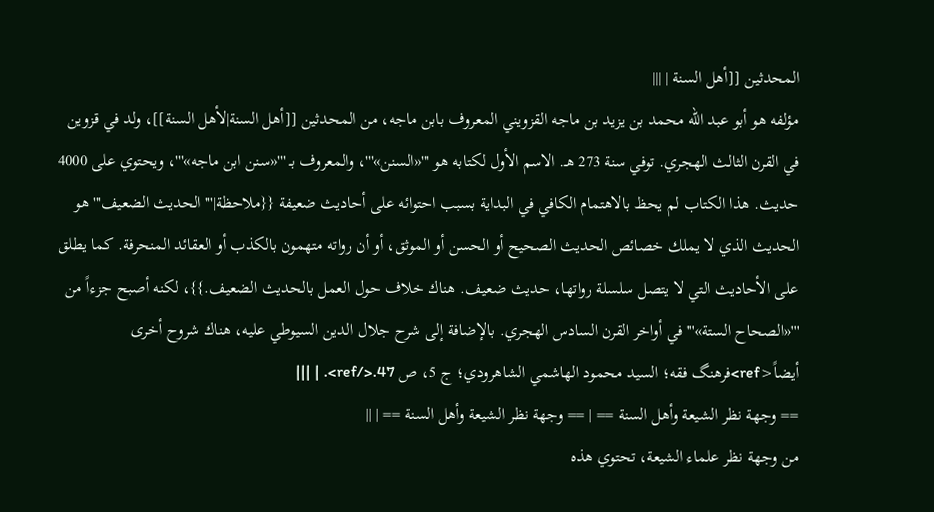المحدثين [[أهل السنة | |||
مؤلفه هو أبو عبد الله محمد بن يزيد بن ماجه القزويني المعروف بابن ماجه، من المحدثين [[أهل السنة|لأهل السنة]]، ولد في قزوين في القرن الثالث الهجري. توفي سنة 273 هـ. الاسم الأول لكتابه هو '''«السنن»'''، والمعروف بـ '''«سنن ابن ماجه»'''، ويحتوي على 4000 حديث. هذا الكتاب لم يحظ بالاهتمام الكافي في البداية بسبب احتوائه على أحاديث ضعيفة {{ملاحظة|'''الحديث الضعيف''' هو الحديث الذي لا يملك خصائص الحديث الصحيح أو الحسن أو الموثق، أو أن رواته متهمون بالكذب أو العقائد المنحرفة. كما يطلق على الأحاديث التي لا يتصل سلسلة رواتها، حديث ضعيف. هناك خلاف حول العمل بالحديث الضعيف.}}، لكنه أصبح جزءاً من '''«الصحاح الستة»''' في أواخر القرن السادس الهجري. بالإضافة إلى شرح جلال الدين السيوطي عليه، هناك شروح أخرى أيضاً<ref>فرهنگ فقه؛ السيد محمود الهاشمي الشاهرودي؛ ج 5، ص 47.</ref>. | |||
== وجهة نظر الشيعة وأهل السنة == | == وجهة نظر الشيعة وأهل السنة == | ||
من وجهة نظر علماء الشيعة، تحتوي هذه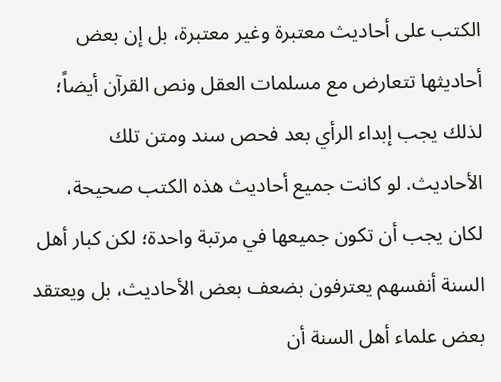الكتب على أحاديث معتبرة وغير معتبرة، بل إن بعض أحاديثها تتعارض مع مسلمات العقل ونص القرآن أيضاً؛ لذلك يجب إبداء الرأي بعد فحص سند ومتن تلك الأحاديث. لو كانت جميع أحاديث هذه الكتب صحيحة، لكان يجب أن تكون جميعها في مرتبة واحدة؛ لكن كبار أهل السنة أنفسهم يعترفون بضعف بعض الأحاديث، بل ويعتقد بعض علماء أهل السنة أن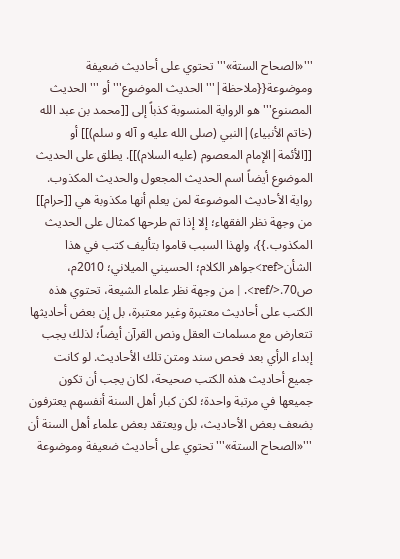'''«الصحاح الستة»''' تحتوي على أحاديث ضعيفة وموضوعة{{ملاحظة|'''الحديث الموضوع''' أو '''الحديث المصنوع''' هو الرواية المنسوبة كذباً إلى [[محمد بن عبد الله (خاتم الأنبياء)|النبي (صلى الله عليه و آله و سلم)]] أو [[الأئمة|الإمام المعصوم (عليه السلام)]]. يطلق على الحديث الموضوع أيضاً اسم الحديث المجعول والحديث المكذوب. رواية الأحاديث الموضوعة لمن يعلم أنها مكذوبة هي [[حرام]] من وجهة نظر الفقهاء؛ إلا إذا تم طرحها كمثال على الحديث المكذوب.}}، ولهذا السبب قاموا بتأليف كتب في هذا الشأن<ref>جواهر الكلام؛ الحسيني الميلاني؛ 2010م، ص70.</ref>. | من وجهة نظر علماء الشيعة، تحتوي هذه الكتب على أحاديث معتبرة وغير معتبرة، بل إن بعض أحاديثها تتعارض مع مسلمات العقل ونص القرآن أيضاً؛ لذلك يجب إبداء الرأي بعد فحص سند ومتن تلك الأحاديث. لو كانت جميع أحاديث هذه الكتب صحيحة، لكان يجب أن تكون جميعها في مرتبة واحدة؛ لكن كبار أهل السنة أنفسهم يعترفون بضعف بعض الأحاديث، بل ويعتقد بعض علماء أهل السنة أن '''«الصحاح الستة»''' تحتوي على أحاديث ضعيفة وموضوعة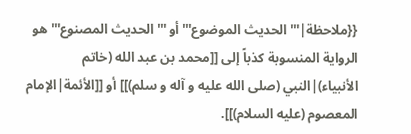{{ملاحظة|'''الحديث الموضوع''' أو '''الحديث المصنوع''' هو الرواية المنسوبة كذباً إلى [[محمد بن عبد الله (خاتم الأنبياء)|النبي (صلى الله عليه و آله و سلم)]] أو [[الأئمة|الإمام المعصوم (عليه السلام)]].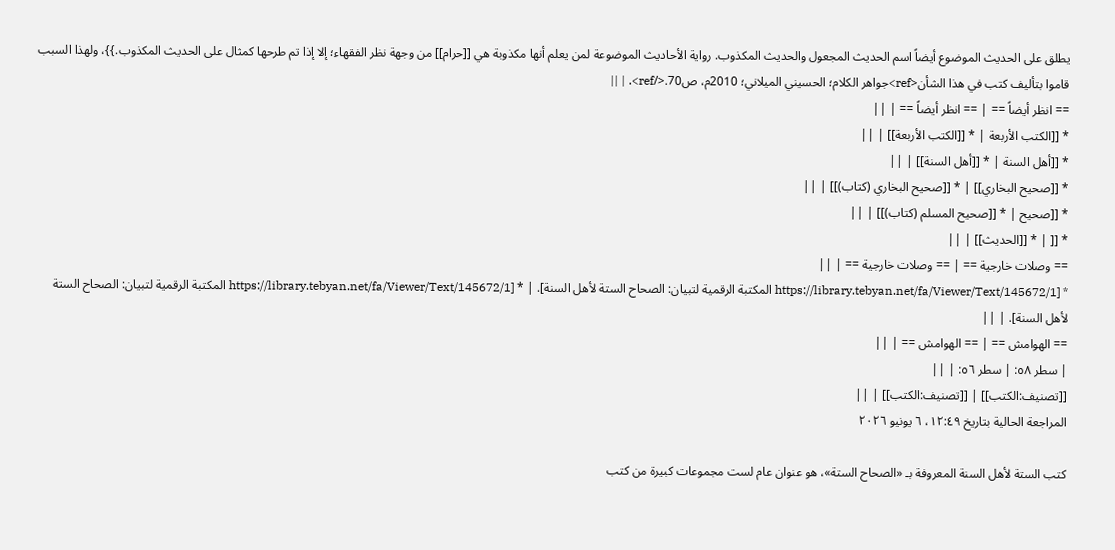يطلق على الحديث الموضوع أيضاً اسم الحديث المجعول والحديث المكذوب. رواية الأحاديث الموضوعة لمن يعلم أنها مكذوبة هي [[حرام]] من وجهة نظر الفقهاء؛ إلا إذا تم طرحها كمثال على الحديث المكذوب.}}، ولهذا السبب قاموا بتأليف كتب في هذا الشأن<ref>جواهر الكلام؛ الحسيني الميلاني؛ 2010م، ص70.</ref>. | ||
== انظر أيضاً == | == انظر أيضاً == | ||
* [[الكتب الأربعة | * [[الكتب الأربعة]] | ||
* [[أهل السنة | * [[أهل السنة]] | ||
* [[صحيح البخاري]] | * [[صحيح البخاري (كتاب)]] | ||
* [[صحيح | * [[صحيح المسلم (كتاب)]] | ||
* [[ | * [[الحديث]] | ||
== وصلات خارجية == | == وصلات خارجية == | ||
* [https://library.tebyan.net/fa/Viewer/Text/145672/1 المكتبة الرقمية لتبيان: الصحاح الستة لأهل السنة]. | * [https://library.tebyan.net/fa/Viewer/Text/145672/1 المكتبة الرقمية لتبيان: الصحاح الستة لأهل السنة]. | ||
== الهوامش == | == الهوامش == | ||
| سطر ٥٨: | سطر ٥٦: | ||
[[تصنيف:الكتب]] | [[تصنيف:الكتب]] | ||
المراجعة الحالية بتاريخ ١٢:٤٩، ٦ يونيو ٢٠٢٦

كتب الستة لأهل السنة المعروفة بـ «الصحاح الستة»، هو عنوان عام لست مجموعات كبيرة من كتب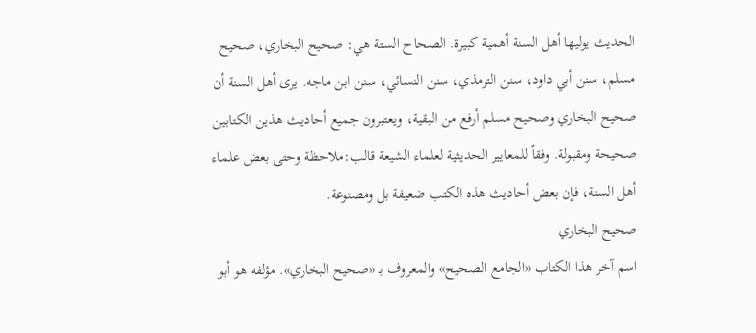الحديث يوليها أهل السنة أهمية كبيرة. الصحاح الستة هي: صحيح البخاري، صحيح مسلم، سنن أبي داود، سنن الترمذي، سنن النسائي، سنن ابن ماجه. يرى أهل السنة أن صحيح البخاري وصحيح مسلم أرفع من البقية، ويعتبرون جميع أحاديث هذين الكتابين صحيحة ومقبولة. وفقاً للمعايير الحديثية لعلماء الشيعة قالب:ملاحظة وحتى بعض علماء أهل السنة، فإن بعض أحاديث هذه الكتب ضعيفة بل ومصنوعة.
صحيح البخاري
اسم آخر هذا الكتاب «الجامع الصحيح» والمعروف بـ «صحيح البخاري». مؤلفه هو أبو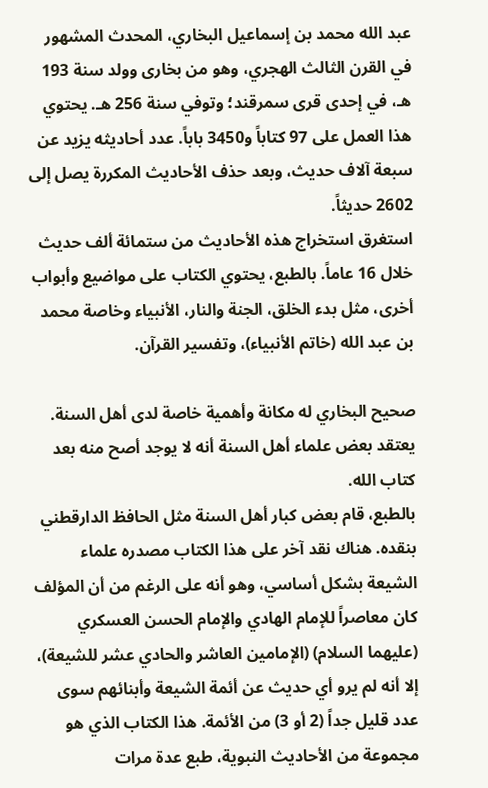عبد الله محمد بن إسماعيل البخاري، المحدث المشهور في القرن الثالث الهجري، وهو من بخارى وولد سنة 193 هـ، في إحدى قرى سمرقند؛ وتوفي سنة 256 هـ. يحتوي هذا العمل على 97 كتاباً و3450 باباً. عدد أحاديثه يزيد عن سبعة آلاف حديث، وبعد حذف الأحاديث المكررة يصل إلى 2602 حديثاً.
استغرق استخراج هذه الأحاديث من ستمائة ألف حديث خلال 16 عاماً. بالطبع، يحتوي الكتاب على مواضيع وأبواب أخرى، مثل بدء الخلق، الجنة والنار، الأنبياء وخاصة محمد بن عبد الله (خاتم الأنبياء)، وتفسير القرآن.

صحيح البخاري له مكانة وأهمية خاصة لدى أهل السنة. يعتقد بعض علماء أهل السنة أنه لا يوجد أصح منه بعد كتاب الله.
بالطبع، قام بعض كبار أهل السنة مثل الحافظ الدارقطني بنقده. هناك نقد آخر على هذا الكتاب مصدره علماء الشيعة بشكل أساسي، وهو أنه على الرغم من أن المؤلف كان معاصراً للإمام الهادي والإمام الحسن العسكري (عليهما السلام) (الإمامين العاشر والحادي عشر للشيعة)، إلا أنه لم يرو أي حديث عن أئمة الشيعة وأبنائهم سوى عدد قليل جداً (2 أو 3) من الأئمة. هذا الكتاب الذي هو مجموعة من الأحاديث النبوية، طبع عدة مرات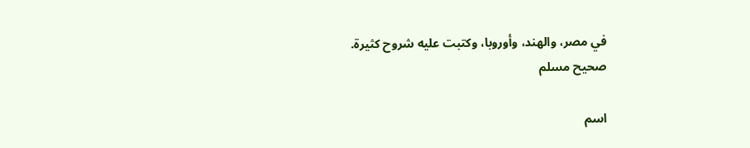في مصر، والهند، وأوروبا، وكتبت عليه شروح كثيرة.
صحيح مسلم

اسم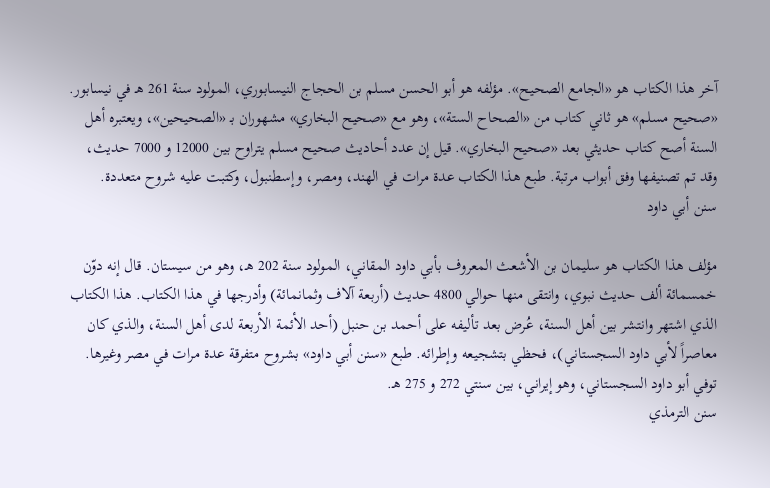آخر هذا الكتاب هو «الجامع الصحيح». مؤلفه هو أبو الحسن مسلم بن الحجاج النيسابوري، المولود سنة 261 هـ في نيسابور. «صحيح مسلم» هو ثاني كتاب من «الصحاح الستة»، وهو مع «صحيح البخاري» مشهوران بـ «الصحيحين»، ويعتبره أهل السنة أصح كتاب حديثي بعد «صحيح البخاري». قيل إن عدد أحاديث صحيح مسلم يتراوح بين 12000 و 7000 حديث، وقد تم تصنيفها وفق أبواب مرتبة. طبع هذا الكتاب عدة مرات في الهند، ومصر، وإسطنبول، وكتبت عليه شروح متعددة.
سنن أبي داود

مؤلف هذا الكتاب هو سليمان بن الأشعث المعروف بأبي داود المقاني، المولود سنة 202 هـ، وهو من سيستان. قال إنه دوّن خمسمائة ألف حديث نبوي، وانتقى منها حوالي 4800 حديث (أربعة آلاف وثمانمائة) وأدرجها في هذا الكتاب. هذا الكتاب الذي اشتهر وانتشر بين أهل السنة، عُرض بعد تأليفه على أحمد بن حنبل (أحد الأئمة الأربعة لدى أهل السنة، والذي كان معاصراً لأبي داود السجستاني)، فحظي بتشجيعه وإطرائه. طبع «سنن أبي داود» بشروح متفرقة عدة مرات في مصر وغيرها. توفي أبو داود السجستاني، وهو إيراني، بين سنتي 272 و 275 هـ.
سنن الترمذي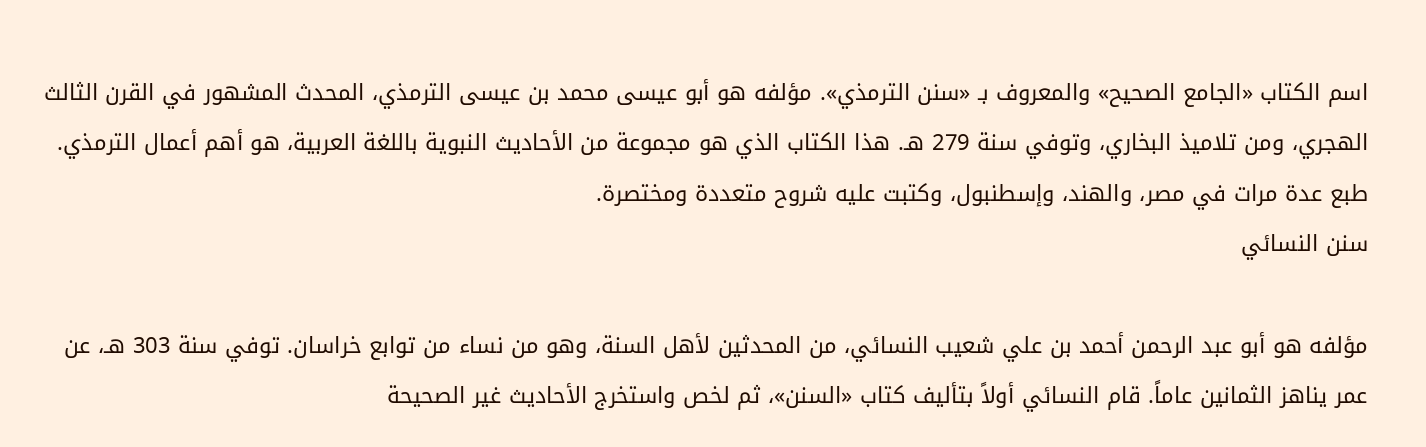اسم الكتاب «الجامع الصحيح» والمعروف بـ «سنن الترمذي». مؤلفه هو أبو عيسى محمد بن عيسى الترمذي، المحدث المشهور في القرن الثالث الهجري، ومن تلاميذ البخاري، وتوفي سنة 279 هـ. هذا الكتاب الذي هو مجموعة من الأحاديث النبوية باللغة العربية، هو أهم أعمال الترمذي. طبع عدة مرات في مصر، والهند، وإسطنبول، وكتبت عليه شروح متعددة ومختصرة.
سنن النسائي

مؤلفه هو أبو عبد الرحمن أحمد بن علي شعيب النسائي، من المحدثين لأهل السنة، وهو من نساء من توابع خراسان. توفي سنة 303 هـ، عن عمر يناهز الثمانين عاماً. قام النسائي أولاً بتأليف كتاب «السنن»، ثم لخص واستخرج الأحاديث غير الصحيحة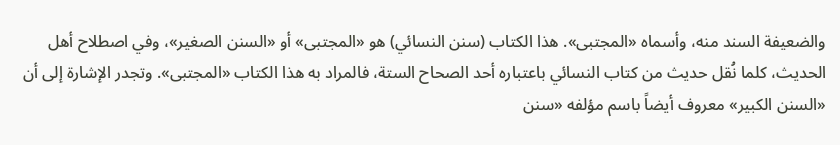والضعيفة السند منه، وأسماه «المجتبى». هذا الكتاب (سنن النسائي) هو «المجتبى» أو «السنن الصغير»، وفي اصطلاح أهل الحديث، كلما نُقل حديث من كتاب النسائي باعتباره أحد الصحاح الستة، فالمراد به هذا الكتاب «المجتبى». وتجدر الإشارة إلى أن «السنن الكبير» معروف أيضاً باسم مؤلفه «سنن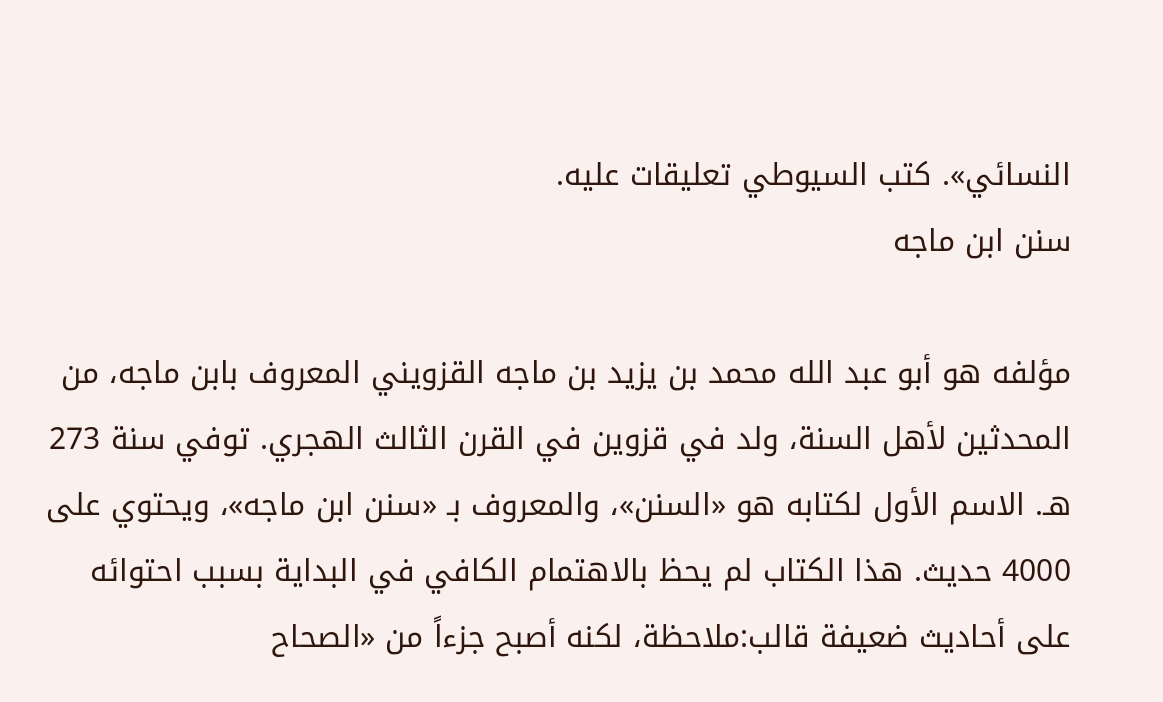النسائي». كتب السيوطي تعليقات عليه.
سنن ابن ماجه

مؤلفه هو أبو عبد الله محمد بن يزيد بن ماجه القزويني المعروف بابن ماجه، من المحدثين لأهل السنة، ولد في قزوين في القرن الثالث الهجري. توفي سنة 273 هـ. الاسم الأول لكتابه هو «السنن»، والمعروف بـ «سنن ابن ماجه»، ويحتوي على 4000 حديث. هذا الكتاب لم يحظ بالاهتمام الكافي في البداية بسبب احتوائه على أحاديث ضعيفة قالب:ملاحظة، لكنه أصبح جزءاً من «الصحاح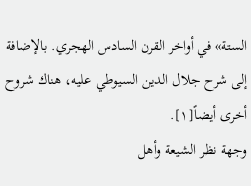الستة» في أواخر القرن السادس الهجري. بالإضافة إلى شرح جلال الدين السيوطي عليه، هناك شروح أخرى أيضاً[١].
وجهة نظر الشيعة وأهل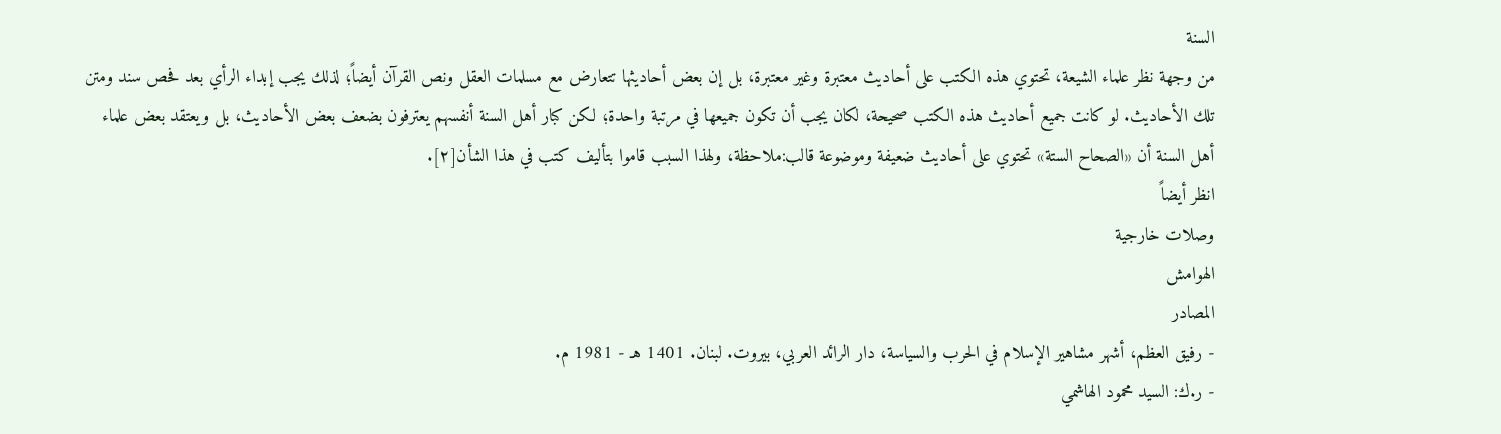السنة
من وجهة نظر علماء الشيعة، تحتوي هذه الكتب على أحاديث معتبرة وغير معتبرة، بل إن بعض أحاديثها تتعارض مع مسلمات العقل ونص القرآن أيضاً؛ لذلك يجب إبداء الرأي بعد فحص سند ومتن تلك الأحاديث. لو كانت جميع أحاديث هذه الكتب صحيحة، لكان يجب أن تكون جميعها في مرتبة واحدة؛ لكن كبار أهل السنة أنفسهم يعترفون بضعف بعض الأحاديث، بل ويعتقد بعض علماء أهل السنة أن «الصحاح الستة» تحتوي على أحاديث ضعيفة وموضوعة قالب:ملاحظة، ولهذا السبب قاموا بتأليف كتب في هذا الشأن[٢].
انظر أيضاً
وصلات خارجية
الهوامش
المصادر
- رفيق العظم، أشهر مشاهير الإسلام في الحرب والسياسة، دار الرائد العربي، بيروت. لبنان. 1401 هـ - 1981 م.
- ر.ك: السيد محمود الهاشمي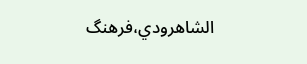الشاهرودي،فرهنگ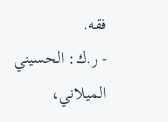فقه.
- ر.ك: الحسيني الميلاني،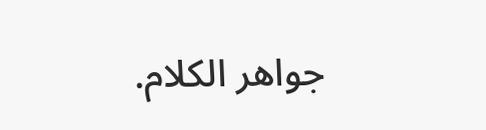جواهر الكلام.